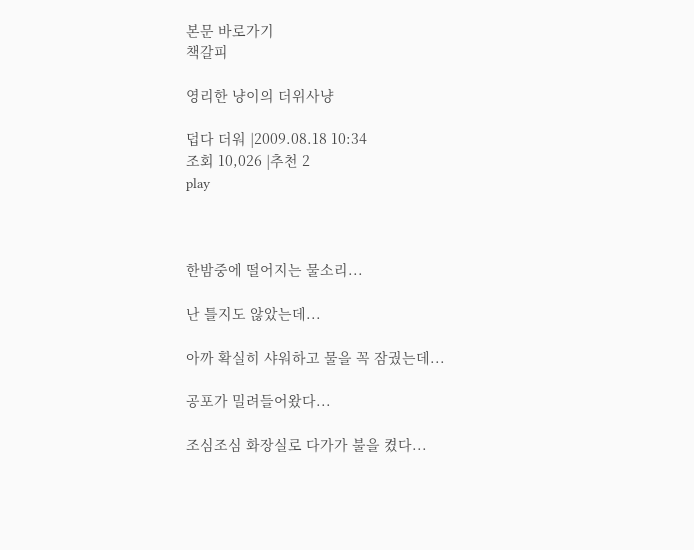본문 바로가기
책갈피

영리한 냥이의 더위사냥

덥다 더워 |2009.08.18 10:34
조회 10,026 |추천 2
play



한밤중에 떨어지는 물소리...

난 틀지도 않았는데...

아까 확실히 샤워하고 물을 꼭 잠궜는데...

공포가 밀려들어왔다...

조심조심 화장실로 다가가 불을 켰다...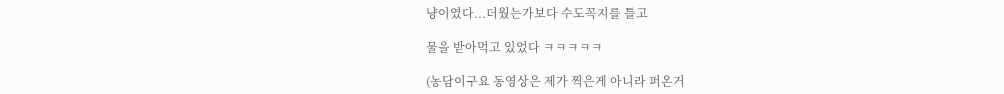냥이였다...더웠는가보다 수도꼭지를 틀고

물을 받아먹고 있었다 ㅋㅋㅋㅋㅋ

(농담이구요 동영상은 제가 찍은게 아니라 퍼온거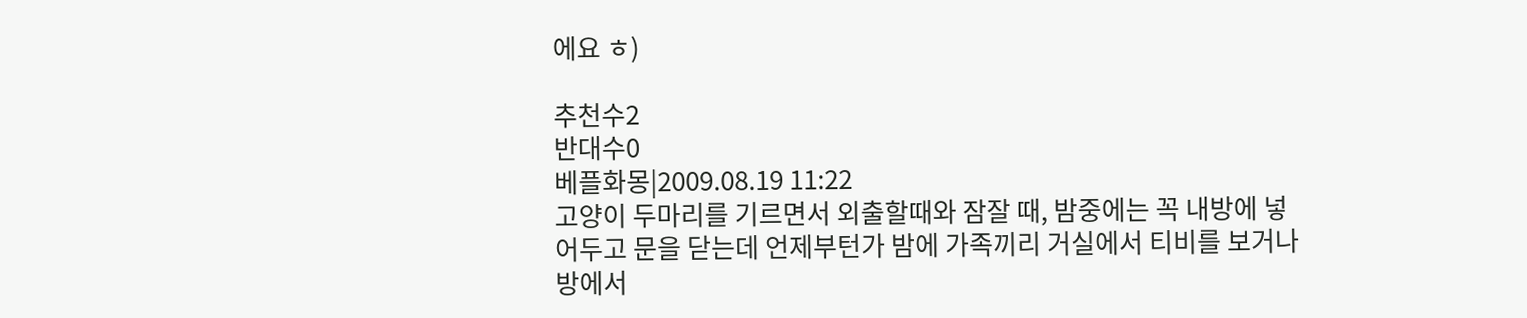에요 ㅎ)

추천수2
반대수0
베플화몽|2009.08.19 11:22
고양이 두마리를 기르면서 외출할때와 잠잘 때, 밤중에는 꼭 내방에 넣어두고 문을 닫는데 언제부턴가 밤에 가족끼리 거실에서 티비를 보거나 방에서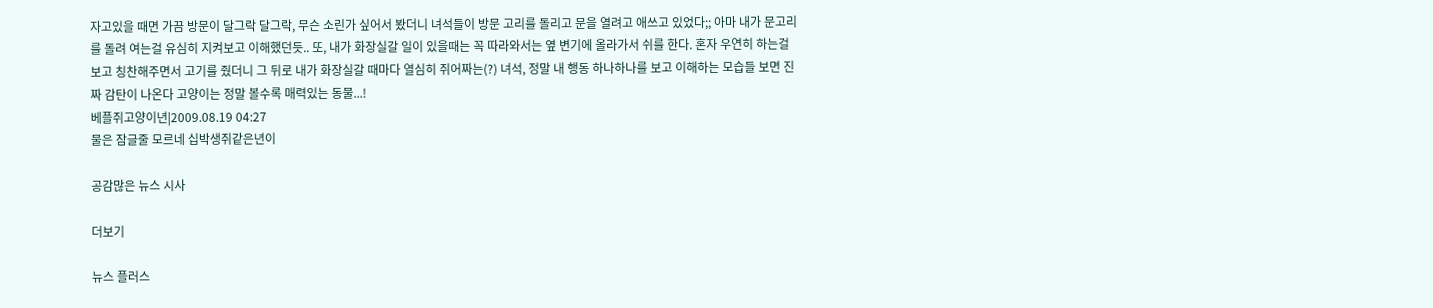자고있을 때면 가끔 방문이 달그락 달그락, 무슨 소린가 싶어서 봤더니 녀석들이 방문 고리를 돌리고 문을 열려고 애쓰고 있었다;; 아마 내가 문고리를 돌려 여는걸 유심히 지켜보고 이해했던듯.. 또, 내가 화장실갈 일이 있을때는 꼭 따라와서는 옆 변기에 올라가서 쉬를 한다. 혼자 우연히 하는걸 보고 칭찬해주면서 고기를 줬더니 그 뒤로 내가 화장실갈 때마다 열심히 쥐어짜는(?) 녀석, 정말 내 행동 하나하나를 보고 이해하는 모습들 보면 진짜 감탄이 나온다 고양이는 정말 볼수록 매력있는 동물...!
베플쥐고양이년|2009.08.19 04:27
물은 잠글줄 모르네 십박생쥐같은년이

공감많은 뉴스 시사

더보기

뉴스 플러스